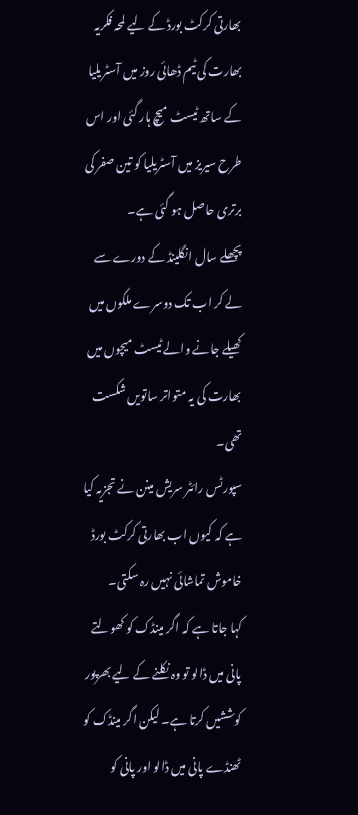بھارتی کرکٹ بورڈ کے لیے لمحہ فکریہ
بھارت کی ٹیم ڈھائی روز میں آسٹریلیا کے ساتھ ٹیسٹ میچ ہار گئی اور اس طرح سیریز میں آسٹریلیا کو تین صفر کی برتری حاصل ہو گئی ہے۔
پچھلے سال انگلینڈ کے دورے سے لے کر اب تک دوسرے ملکوں میں کھیلے جانے والے ٹیسٹ میچوں میں بھارت کی یہ متواتر ساتویں شکست تھی۔
سپورٹس رائٹر سریش مینن نے تجزیہ کیا ہے کہ کیوں اب بھارتی کرکٹ بورڈ خاموش تماشائی نہیں رہ سکتی۔
کہا جاتا ہے کہ اگر مینڈک کو کھولتے پانی میں ڈالو تو وہ نکلنے کے لیے بھرپور کوششیں کرتا ہے۔ لیکن اگر مینڈک کو ٹھنڈے پانی میں ڈالو اور پانی کو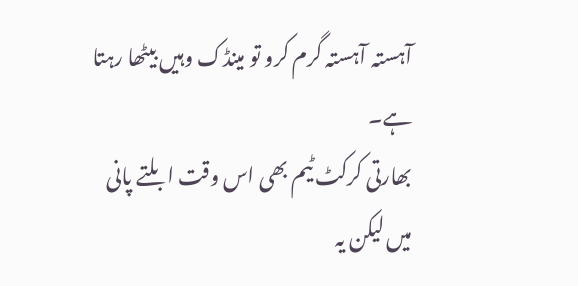آہستہ آہستہ گرم کرو تو مینڈک وہیں بیٹھا رہتا ہے۔
بھارتی کرکٹ ٹیم بھی اس وقت ابلتے پانی میں لیکن یہ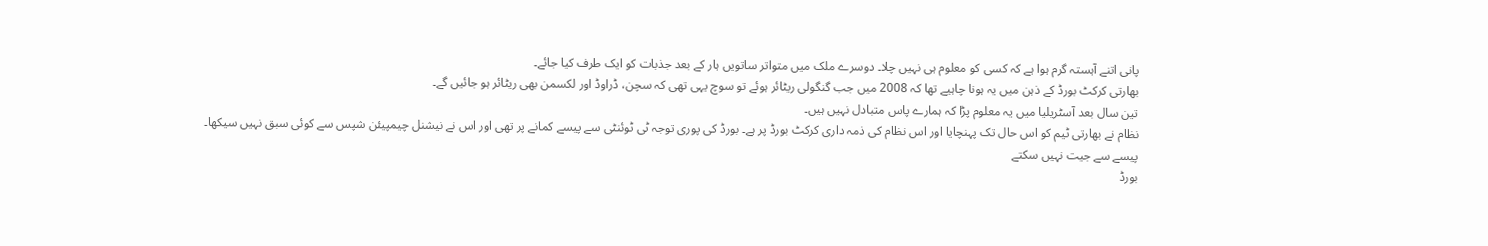پانی اتنے آہستہ گرم ہوا ہے کہ کسی کو معلوم ہی نہیں چلا۔ دوسرے ملک میں متواتر ساتویں ہار کے بعد جذبات کو ایک طرف کیا جائے۔
بھارتی کرکٹ بورڈ کے ذہن میں یہ ہونا چاہیے تھا کہ 2008 میں جب گنگولی ریٹائر ہوئے تو سوچ یہی تھی کہ سچن، ڈراوڈ اور لکسمن بھی ریٹائر ہو جائیں گے۔
تین سال بعد آسٹریلیا میں یہ معلوم پڑا کہ ہمارے پاس متبادل نہیں ہیں۔
نظام نے بھارتی ٹیم کو اس حال تک پہنچایا اور اس نظام کی ذمہ داری کرکٹ بورڈ پر ہے۔ بورڈ کی پوری توجہ ٹی ٹوئنٹی سے پیسے کمانے پر تھی اور اس نے نیشنل چیمپیئن شپس سے کوئی سبق نہیں سیکھا۔
پیسے سے جیت نہیں سکتے
بورڈ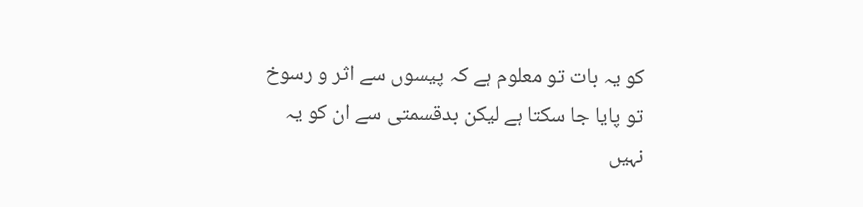کو یہ بات تو معلوم ہے کہ پیسوں سے اثر و رسوخ تو پایا جا سکتا ہے لیکن بدقسمتی سے ان کو یہ نہیں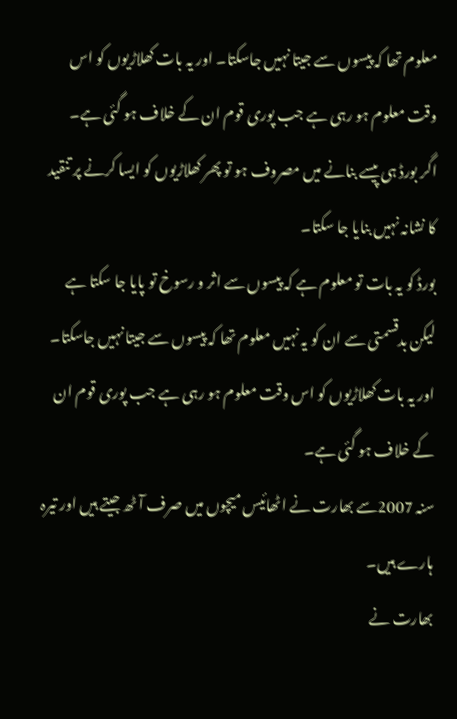معلوم تھا کہ پیسوں سے جیتا نہیں جاسکتا۔ اور یہ بات کھلاڑیوں کو اس وقت معلوم ہو رہی ہے جب پوری قوم ان کے خلاف ہو گئی ہے۔
اگر بورڈ ہی پیسے بنانے میں مصروف ہو تو پھر کھلاڑیوں کو ایسا کرنے پر تنقید کا نشانہ نہیں بنایا جا سکتا۔
بورڈ کو یہ بات تو معلوم ہے کہ پیسوں سے اثر و رسوخ تو پایا جا سکتا ہے لیکن بدقسمتی سے ان کو یہ نہیں معلوم تھا کہ پیسوں سے جیتا نہیں جاسکتا۔ اور یہ بات کھلاڑیوں کو اس وقت معلوم ہو رہی ہے جب پوری قوم ان کے خلاف ہو گئی ہے۔
سنہ 2007سے بھارت نے اٹھائیس میچوں میں صرف آٹھ جیتے ہیں اور تیرہ ہارے ہیں۔
بھارت نے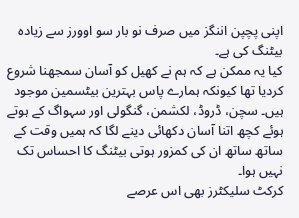اپنی پچپن اننگز میں صرف نو بار سو اوورز سے زیادہ بیٹنگ کی ہے۔
کیا یہ ممکن ہے کہ ہم نے کھیل کو آسان سمجھنا شروع کردیا تھا کیونکہ ہمارے پاس بہترین بیٹسمین موجود ہیں۔ سچن، ڈروڈ، لکشمن، گنگولی اور سہواگ کے ہوتے ہوئے کچھ اتنا آسان دکھائی دینے لگا کہ ہمیں وقت کے ساتھ ساتھ ان کی کمزور ہوتی بیٹنگ کا احساس تک نہیں ہوا۔
کرکٹ سلیکٹرز بھی اس عرصے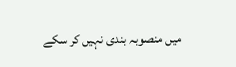میں منصوبہ بندی نہیں کر سکے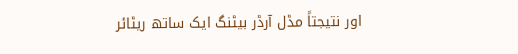اور نتیجتاً مڈل آرڈر بیٹنگ ایک ساتھ ریٹائر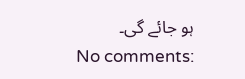ہو جائے گی۔
No comments: